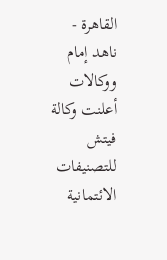القاهرة - ناهد إمام ووكالات
أعلنت وكالة فيتش للتصنيفات الائتمانية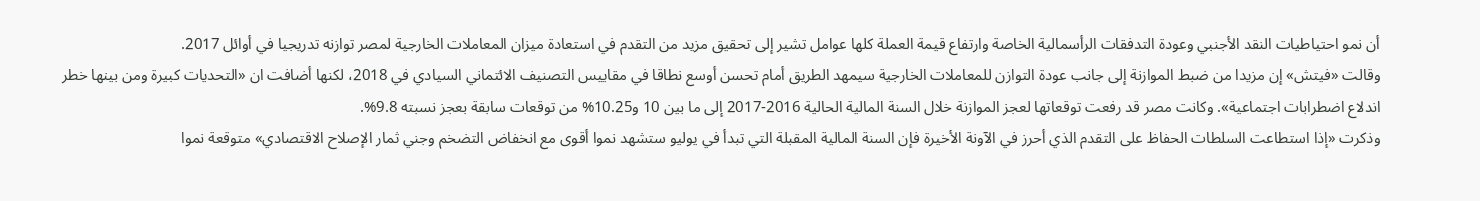أن نمو احتياطيات النقد الأجنبي وعودة التدفقات الرأسمالية الخاصة وارتفاع قيمة العملة كلها عوامل تشير إلى تحقيق مزيد من التقدم في استعادة ميزان المعاملات الخارجية لمصر توازنه تدريجيا في أوائل 2017.
وقالت «فيتش» إن مزيدا من ضبط الموازنة إلى جانب عودة التوازن للمعاملات الخارجية سيمهد الطريق أمام تحسن أوسع نطاقا في مقاييس التصنيف الائتماني السيادي في 2018، لكنها أضافت ان «التحديات كبيرة ومن بينها خطر اندلاع اضطرابات اجتماعية». وكانت مصر قد رفعت توقعاتها لعجز الموازنة خلال السنة المالية الحالية 2016-2017 إلى ما بين 10 و10.25% من توقعات سابقة بعجز نسبته 9.8%.
وذكرت «إذا استطاعت السلطات الحفاظ على التقدم الذي أحرز في الآونة الأخيرة فإن السنة المالية المقبلة التي تبدأ في يوليو ستشهد نموا أقوى مع انخفاض التضخم وجني ثمار الإصلاح الاقتصادي» متوقعة نموا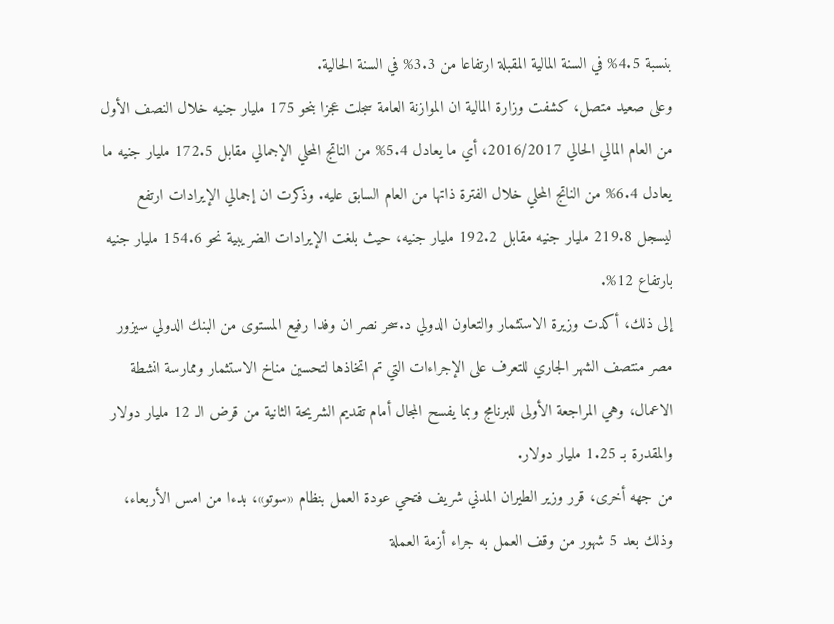بنسبة 4.5% في السنة المالية المقبلة ارتفاعا من 3.3% في السنة الحالية.
وعلى صعيد متصل، كشفت وزارة المالية ان الموازنة العامة سجلت عجزا بنحو 175 مليار جنيه خلال النصف الأول من العام المالي الحالي 2016/2017، أي ما يعادل 5.4% من الناتج المحلي الإجمالي مقابل 172.5 مليار جنيه ما يعادل 6.4% من الناتج المحلي خلال الفترة ذاتها من العام السابق عليه. وذكرت ان إجمالي الإيرادات ارتفع ليسجل 219.8 مليار جنيه مقابل 192.2 مليار جنيه، حيث بلغت الإيرادات الضريبية نحو 154.6 مليار جنيه بارتفاع 12%.
إلى ذلك، أكدت وزيرة الاستثمار والتعاون الدولي د.سحر نصر ان وفدا رفيع المستوى من البنك الدولي سيزور مصر منتصف الشهر الجاري للتعرف على الإجراءات التي تم اتخاذها لتحسين مناخ الاستثمار وممارسة انشطة الاعمال، وهي المراجعة الأولى للبرنامج وبما يفسح المجال أمام تقديم الشريحة الثانية من قرض الـ 12 مليار دولار والمقدرة بـ 1.25 مليار دولار.
من جهه أخرى، قرر وزير الطيران المدني شريف فتحي عودة العمل بنظام «سوتو»، بدءا من امس الأربعاء، وذلك بعد 5 شهور من وقف العمل به جراء أزمة العملة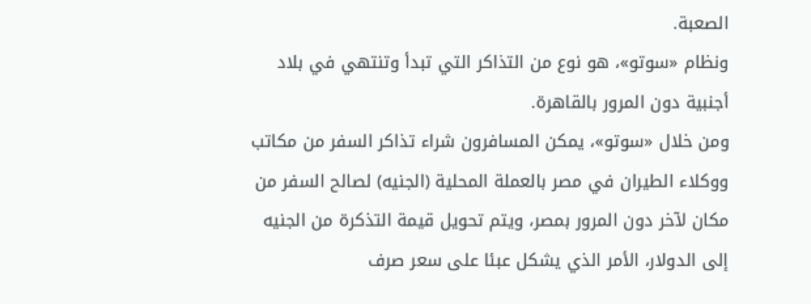الصعبة.
ونظام «سوتو»، هو نوع من التذاكر التي تبدأ وتنتهي في بلاد أجنبية دون المرور بالقاهرة.
ومن خلال «سوتو»، يمكن المسافرون شراء تذاكر السفر من مكاتب ووكلاء الطيران في مصر بالعملة المحلية (الجنيه) لصالح السفر من مكان لآخر دون المرور بمصر، ويتم تحويل قيمة التذكرة من الجنيه إلى الدولار، الأمر الذي يشكل عبئا على سعر صرف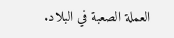العملة الصعبة في البلاد.